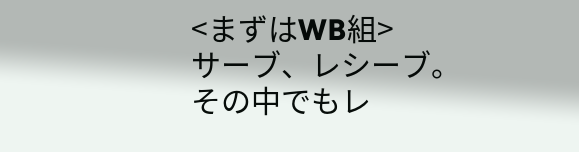<まずはWB組>
サーブ、レシーブ。
その中でもレ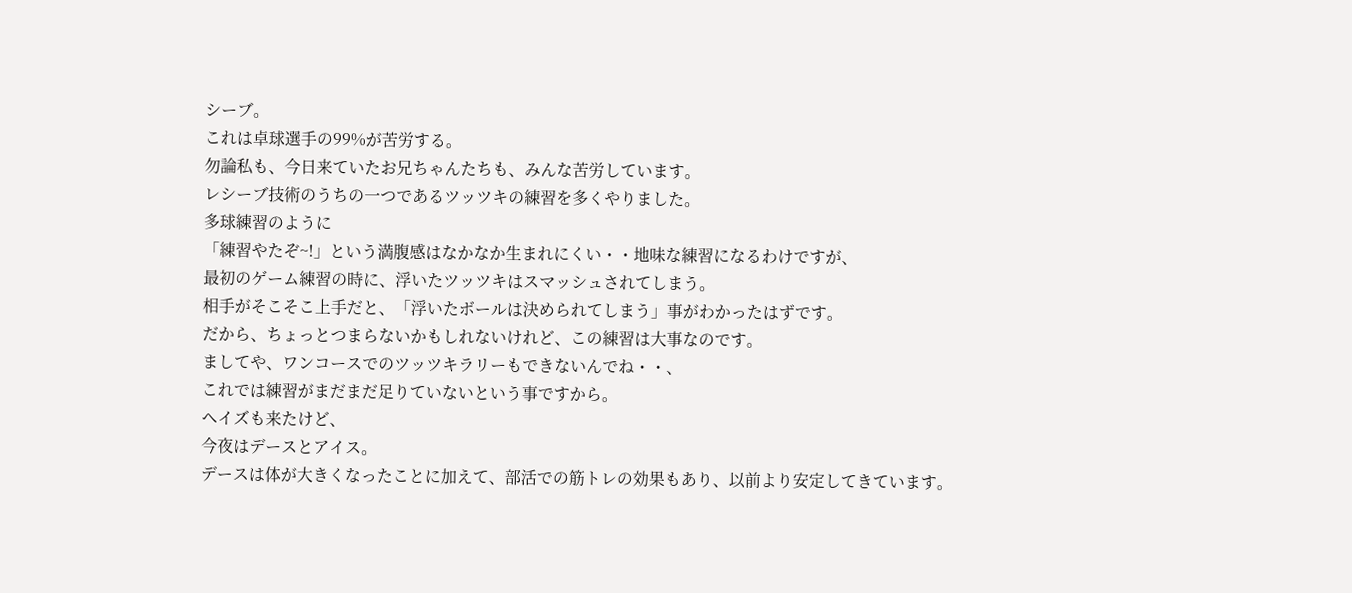シーブ。
これは卓球選手の99%が苦労する。
勿論私も、今日来ていたお兄ちゃんたちも、みんな苦労しています。
レシーブ技術のうちの一つであるツッツキの練習を多くやりました。
多球練習のように
「練習やたぞ~!」という満腹感はなかなか生まれにくい・・地味な練習になるわけですが、
最初のゲーム練習の時に、浮いたツッツキはスマッシュされてしまう。
相手がそこそこ上手だと、「浮いたボールは決められてしまう」事がわかったはずです。
だから、ちょっとつまらないかもしれないけれど、この練習は大事なのです。
ましてや、ワンコースでのツッツキラリーもできないんでね・・、
これでは練習がまだまだ足りていないという事ですから。
ヘイズも来たけど、
今夜はデースとアイス。
デースは体が大きくなったことに加えて、部活での筋トレの効果もあり、以前より安定してきています。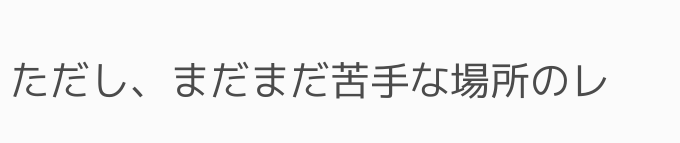ただし、まだまだ苦手な場所のレ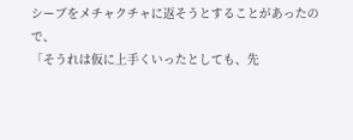シーブをメチャクチャに返そうとすることがあったので、
「そうれは仮に上手くいったとしても、先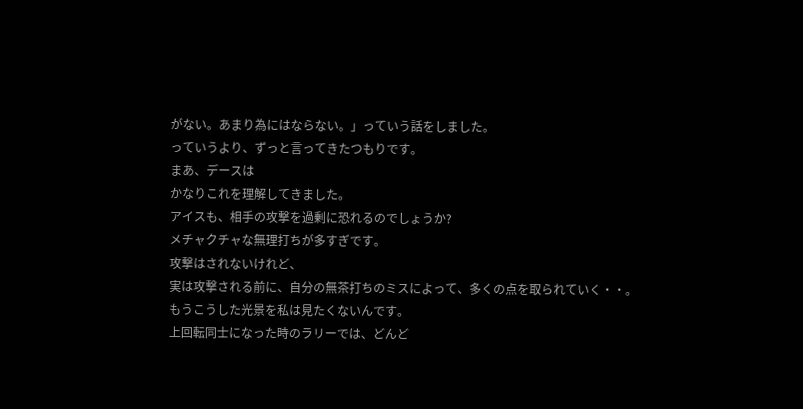がない。あまり為にはならない。」っていう話をしました。
っていうより、ずっと言ってきたつもりです。
まあ、デースは
かなりこれを理解してきました。
アイスも、相手の攻撃を過剰に恐れるのでしょうか?
メチャクチャな無理打ちが多すぎです。
攻撃はされないけれど、
実は攻撃される前に、自分の無茶打ちのミスによって、多くの点を取られていく・・。
もうこうした光景を私は見たくないんです。
上回転同士になった時のラリーでは、どんど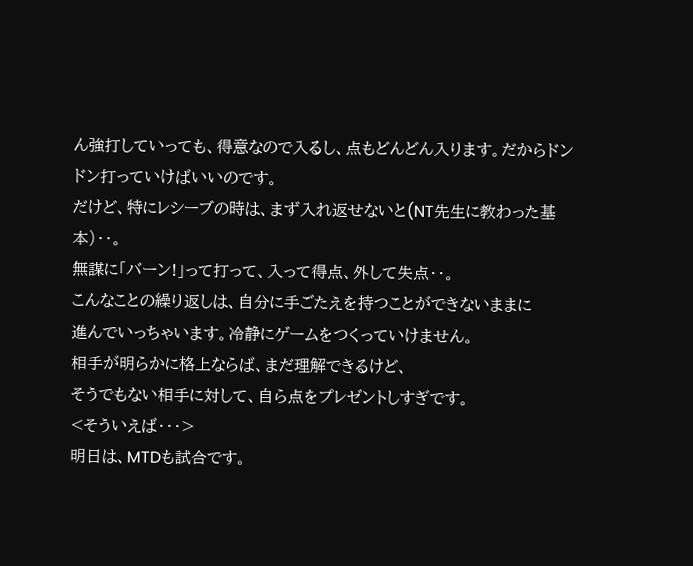ん強打していっても、得意なので入るし、点もどんどん入ります。だからドンドン打っていけばいいのです。
だけど、特にレシーブの時は、まず入れ返せないと(NT先生に教わった基本)・・。
無謀に「バーン!」って打って、入って得点、外して失点・・。
こんなことの繰り返しは、自分に手ごたえを持つことができないままに
進んでいっちゃいます。冷静にゲームをつくっていけません。
相手が明らかに格上ならば、まだ理解できるけど、
そうでもない相手に対して、自ら点をプレゼントしすぎです。
<そういえば・・・>
明日は、MTDも試合です。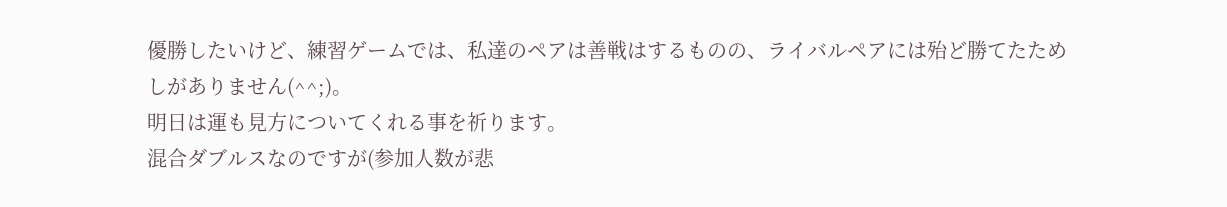優勝したいけど、練習ゲームでは、私達のペアは善戦はするものの、ライバルペアには殆ど勝てたためしがありません(^^;)。
明日は運も見方についてくれる事を祈ります。
混合ダブルスなのですが(参加人数が悲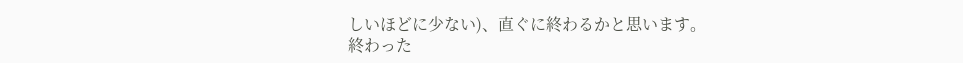しいほどに少ない)、直ぐに終わるかと思います。
終わった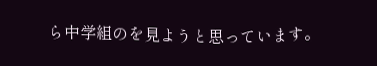ら中学組のを見ようと思っています。